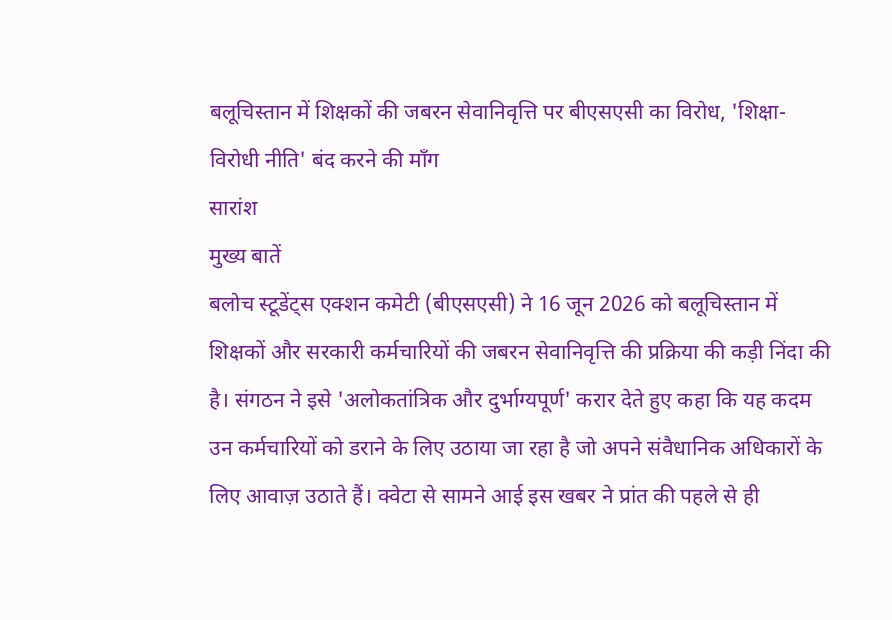बलूचिस्तान में शिक्षकों की जबरन सेवानिवृत्ति पर बीएसएसी का विरोध, 'शिक्षा-विरोधी नीति' बंद करने की माँग
सारांश
मुख्य बातें
बलोच स्टूडेंट्स एक्शन कमेटी (बीएसएसी) ने 16 जून 2026 को बलूचिस्तान में शिक्षकों और सरकारी कर्मचारियों की जबरन सेवानिवृत्ति की प्रक्रिया की कड़ी निंदा की है। संगठन ने इसे 'अलोकतांत्रिक और दुर्भाग्यपूर्ण' करार देते हुए कहा कि यह कदम उन कर्मचारियों को डराने के लिए उठाया जा रहा है जो अपने संवैधानिक अधिकारों के लिए आवाज़ उठाते हैं। क्वेटा से सामने आई इस खबर ने प्रांत की पहले से ही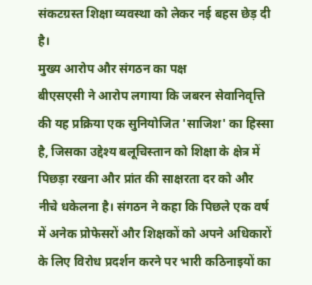संकटग्रस्त शिक्षा व्यवस्था को लेकर नई बहस छेड़ दी है।
मुख्य आरोप और संगठन का पक्ष
बीएसएसी ने आरोप लगाया कि जबरन सेवानिवृत्ति की यह प्रक्रिया एक सुनियोजित 'साजिश' का हिस्सा है, जिसका उद्देश्य बलूचिस्तान को शिक्षा के क्षेत्र में पिछड़ा रखना और प्रांत की साक्षरता दर को और नीचे धकेलना है। संगठन ने कहा कि पिछले एक वर्ष में अनेक प्रोफेसरों और शिक्षकों को अपने अधिकारों के लिए विरोध प्रदर्शन करने पर भारी कठिनाइयों का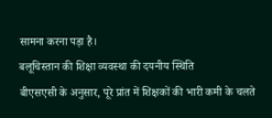सामना करना पड़ा है।
बलूचिस्तान की शिक्षा व्यवस्था की दयनीय स्थिति
बीएसएसी के अनुसार, पूरे प्रांत में शिक्षकों की भारी कमी के चलते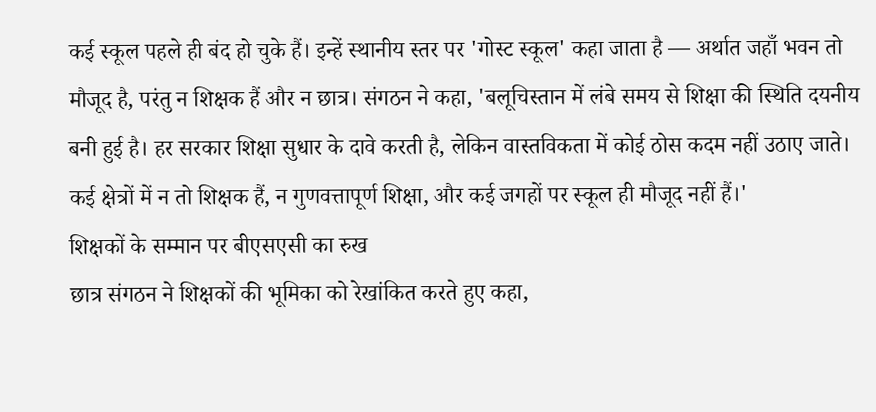कई स्कूल पहले ही बंद हो चुके हैं। इन्हें स्थानीय स्तर पर 'गोस्ट स्कूल' कहा जाता है — अर्थात जहाँ भवन तो मौजूद है, परंतु न शिक्षक हैं और न छात्र। संगठन ने कहा, 'बलूचिस्तान में लंबे समय से शिक्षा की स्थिति दयनीय बनी हुई है। हर सरकार शिक्षा सुधार के दावे करती है, लेकिन वास्तविकता में कोई ठोस कदम नहीं उठाए जाते। कई क्षेत्रों में न तो शिक्षक हैं, न गुणवत्तापूर्ण शिक्षा, और कई जगहों पर स्कूल ही मौजूद नहीं हैं।'
शिक्षकों के सम्मान पर बीएसएसी का रुख
छात्र संगठन ने शिक्षकों की भूमिका को रेखांकित करते हुए कहा,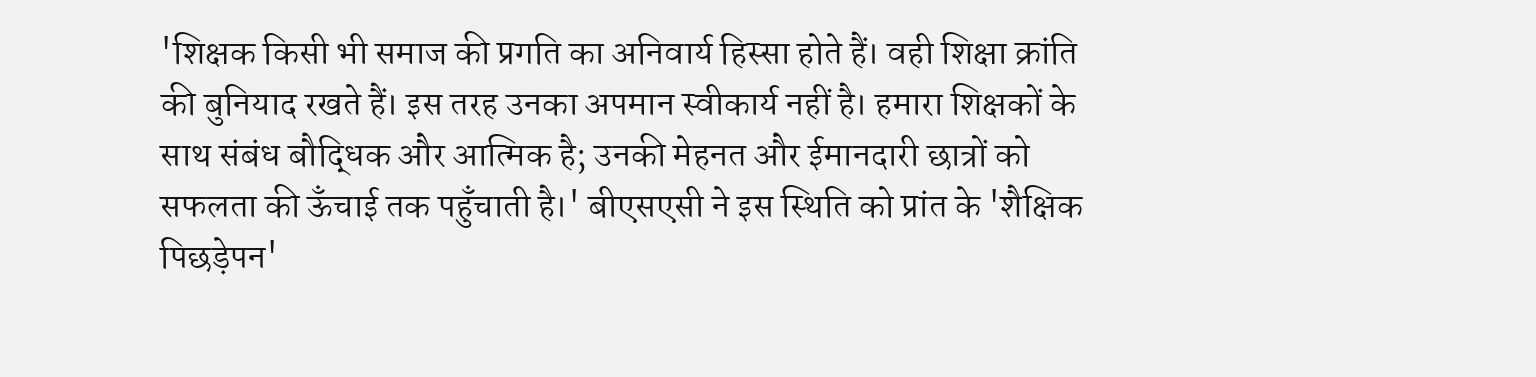'शिक्षक किसी भी समाज की प्रगति का अनिवार्य हिस्सा होते हैं। वही शिक्षा क्रांति की बुनियाद रखते हैं। इस तरह उनका अपमान स्वीकार्य नहीं है। हमारा शिक्षकों के साथ संबंध बौद्धिक और आत्मिक है; उनकी मेहनत और ईमानदारी छात्रों को सफलता की ऊँचाई तक पहुँचाती है।' बीएसएसी ने इस स्थिति को प्रांत के 'शैक्षिक पिछड़ेपन'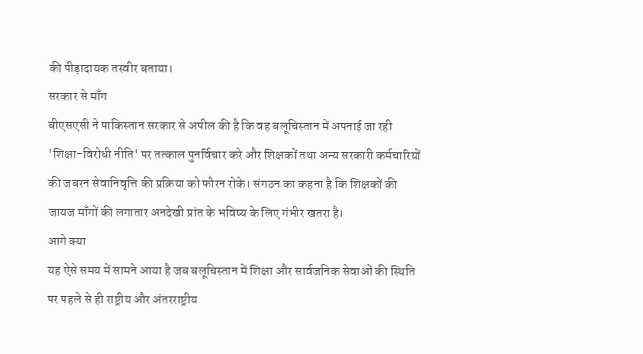की पीड़ादायक तस्वीर बताया।
सरकार से माँग
बीएसएसी ने पाकिस्तान सरकार से अपील की है कि वह बलूचिस्तान में अपनाई जा रही 'शिक्षा-विरोधी नीति' पर तत्काल पुनर्विचार करे और शिक्षकों तथा अन्य सरकारी कर्मचारियों की जबरन सेवानिवृत्ति की प्रक्रिया को फौरन रोके। संगठन का कहना है कि शिक्षकों की जायज माँगों की लगातार अनदेखी प्रांत के भविष्य के लिए गंभीर खतरा है।
आगे क्या
यह ऐसे समय में सामने आया है जब बलूचिस्तान में शिक्षा और सार्वजनिक सेवाओं की स्थिति पर पहले से ही राष्ट्रीय और अंतरराष्ट्रीय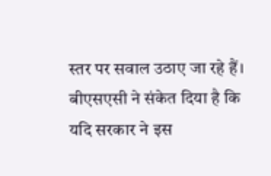स्तर पर सवाल उठाए जा रहे हैं। बीएसएसी ने संकेत दिया है कि यदि सरकार ने इस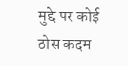मुद्दे पर कोई ठोस कदम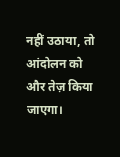नहीं उठाया, तो आंदोलन को और तेज़ किया जाएगा।